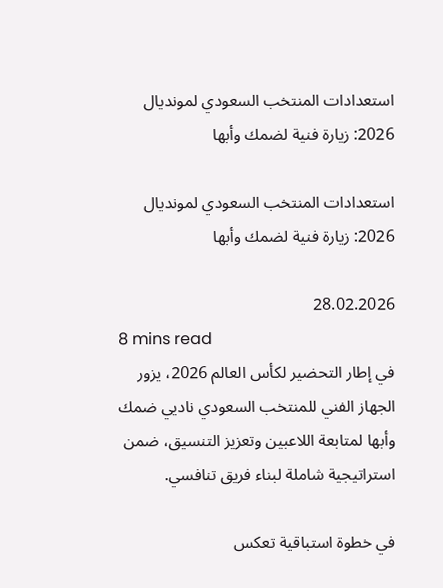استعدادات المنتخب السعودي لمونديال 2026: زيارة فنية لضمك وأبها

استعدادات المنتخب السعودي لمونديال 2026: زيارة فنية لضمك وأبها

28.02.2026
8 mins read
في إطار التحضير لكأس العالم 2026، يزور الجهاز الفني للمنتخب السعودي ناديي ضمك وأبها لمتابعة اللاعبين وتعزيز التنسيق، ضمن استراتيجية شاملة لبناء فريق تنافسي.

في خطوة استباقية تعكس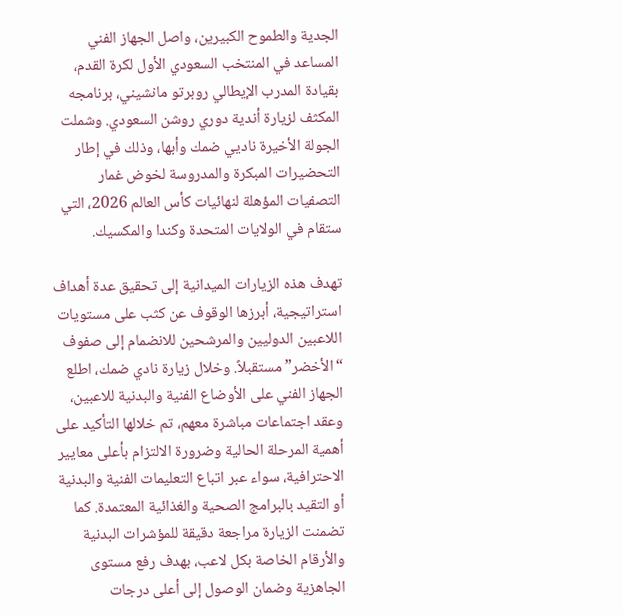الجدية والطموح الكبيرين، واصل الجهاز الفني المساعد في المنتخب السعودي الأول لكرة القدم، بقيادة المدرب الإيطالي روبرتو مانشيني، برنامجه المكثف لزيارة أندية دوري روشن السعودي. وشملت الجولة الأخيرة ناديي ضمك وأبها، وذلك في إطار التحضيرات المبكرة والمدروسة لخوض غمار التصفيات المؤهلة لنهائيات كأس العالم 2026، التي ستقام في الولايات المتحدة وكندا والمكسيك.

تهدف هذه الزيارات الميدانية إلى تحقيق عدة أهداف استراتيجية، أبرزها الوقوف عن كثب على مستويات اللاعبين الدوليين والمرشحين للانضمام إلى صفوف “الأخضر” مستقبلاً. وخلال زيارة نادي ضمك، اطلع الجهاز الفني على الأوضاع الفنية والبدنية للاعبين، وعقد اجتماعات مباشرة معهم، تم خلالها التأكيد على أهمية المرحلة الحالية وضرورة الالتزام بأعلى معايير الاحترافية، سواء عبر اتباع التعليمات الفنية والبدنية أو التقيد بالبرامج الصحية والغذائية المعتمدة. كما تضمنت الزيارة مراجعة دقيقة للمؤشرات البدنية والأرقام الخاصة بكل لاعب، بهدف رفع مستوى الجاهزية وضمان الوصول إلى أعلى درجات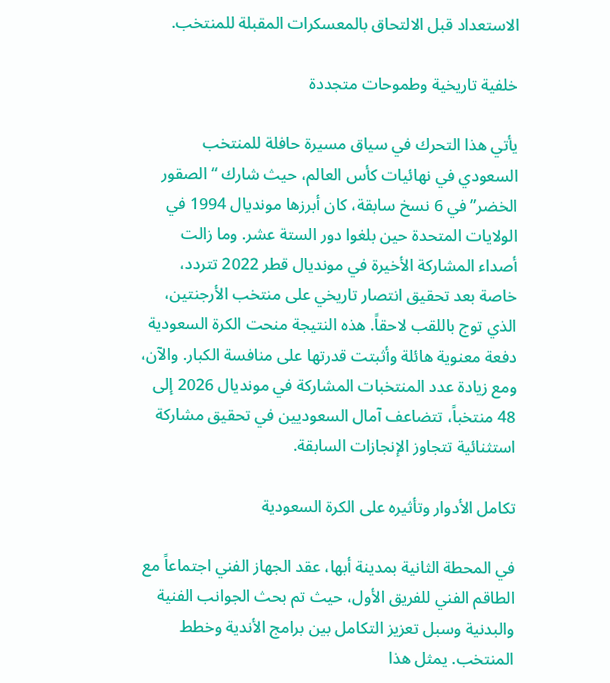الاستعداد قبل الالتحاق بالمعسكرات المقبلة للمنتخب.

خلفية تاريخية وطموحات متجددة

يأتي هذا التحرك في سياق مسيرة حافلة للمنتخب السعودي في نهائيات كأس العالم، حيث شارك “الصقور الخضر” في 6 نسخ سابقة، كان أبرزها مونديال 1994 في الولايات المتحدة حين بلغوا دور الستة عشر. وما زالت أصداء المشاركة الأخيرة في مونديال قطر 2022 تتردد، خاصة بعد تحقيق انتصار تاريخي على منتخب الأرجنتين، الذي توج باللقب لاحقاً. هذه النتيجة منحت الكرة السعودية دفعة معنوية هائلة وأثبتت قدرتها على منافسة الكبار. والآن، ومع زيادة عدد المنتخبات المشاركة في مونديال 2026 إلى 48 منتخباً، تتضاعف آمال السعوديين في تحقيق مشاركة استثنائية تتجاوز الإنجازات السابقة.

تكامل الأدوار وتأثيره على الكرة السعودية

في المحطة الثانية بمدينة أبها، عقد الجهاز الفني اجتماعاً مع الطاقم الفني للفريق الأول، حيث تم بحث الجوانب الفنية والبدنية وسبل تعزيز التكامل بين برامج الأندية وخطط المنتخب. يمثل هذا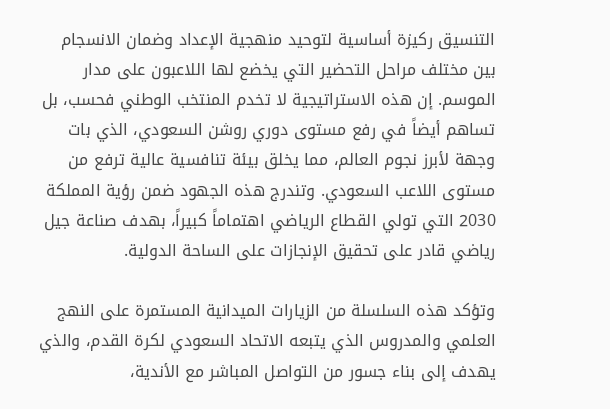التنسيق ركيزة أساسية لتوحيد منهجية الإعداد وضمان الانسجام بين مختلف مراحل التحضير التي يخضع لها اللاعبون على مدار الموسم. إن هذه الاستراتيجية لا تخدم المنتخب الوطني فحسب، بل تساهم أيضاً في رفع مستوى دوري روشن السعودي، الذي بات وجهة لأبرز نجوم العالم، مما يخلق بيئة تنافسية عالية ترفع من مستوى اللاعب السعودي. وتندرج هذه الجهود ضمن رؤية المملكة 2030 التي تولي القطاع الرياضي اهتماماً كبيراً، بهدف صناعة جيل رياضي قادر على تحقيق الإنجازات على الساحة الدولية.

وتؤكد هذه السلسلة من الزيارات الميدانية المستمرة على النهج العلمي والمدروس الذي يتبعه الاتحاد السعودي لكرة القدم، والذي يهدف إلى بناء جسور من التواصل المباشر مع الأندية،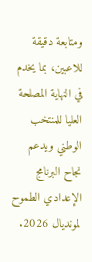ومتابعة دقيقة للاعبين، بما يخدم في النهاية المصلحة العليا للمنتخب الوطني ويدعم نجاح البرنامج الإعدادي الطموح لمونديال 2026.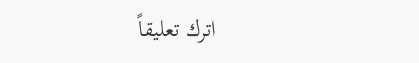اترك تعليقاً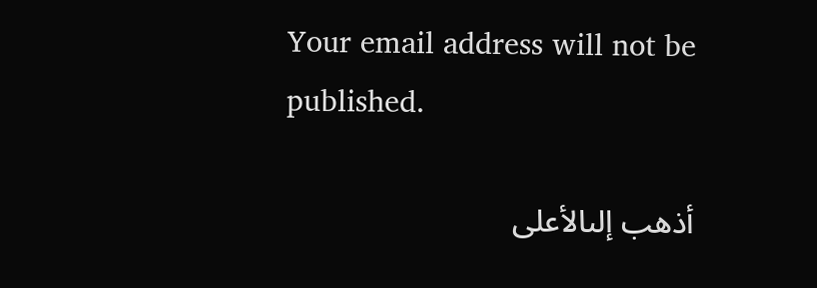Your email address will not be published.

أذهب إلىالأعلى